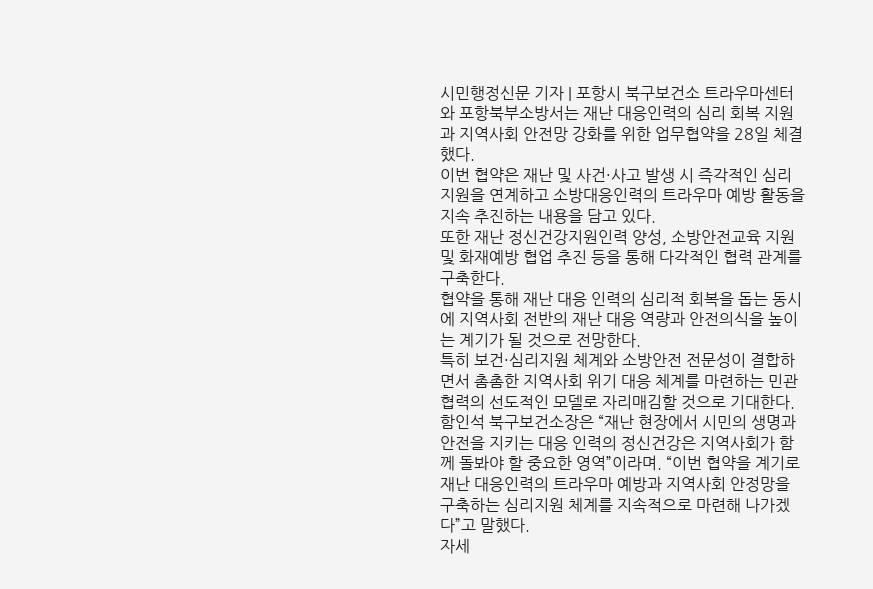시민행정신문 기자 | 포항시 북구보건소 트라우마센터와 포항북부소방서는 재난 대응인력의 심리 회복 지원과 지역사회 안전망 강화를 위한 업무협약을 28일 체결했다.
이번 협약은 재난 및 사건·사고 발생 시 즉각적인 심리 지원을 연계하고 소방대응인력의 트라우마 예방 활동을 지속 추진하는 내용을 담고 있다.
또한 재난 정신건강지원인력 양성, 소방안전교육 지원 및 화재예방 협업 추진 등을 통해 다각적인 협력 관계를 구축한다.
협약을 통해 재난 대응 인력의 심리적 회복을 돕는 동시에 지역사회 전반의 재난 대응 역량과 안전의식을 높이는 계기가 될 것으로 전망한다.
특히 보건·심리지원 체계와 소방안전 전문성이 결합하면서 촘촘한 지역사회 위기 대응 체계를 마련하는 민관 협력의 선도적인 모델로 자리매김할 것으로 기대한다.
함인석 북구보건소장은 “재난 현장에서 시민의 생명과 안전을 지키는 대응 인력의 정신건강은 지역사회가 함께 돌봐야 할 중요한 영역”이라며. “이번 협약을 계기로 재난 대응인력의 트라우마 예방과 지역사회 안정망을 구축하는 심리지원 체계를 지속적으로 마련해 나가겠다”고 말했다.
자세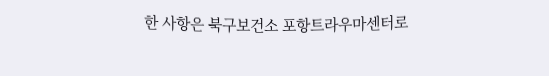한 사항은 북구보건소 포항트라우마센터로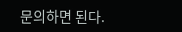문의하면 된다.